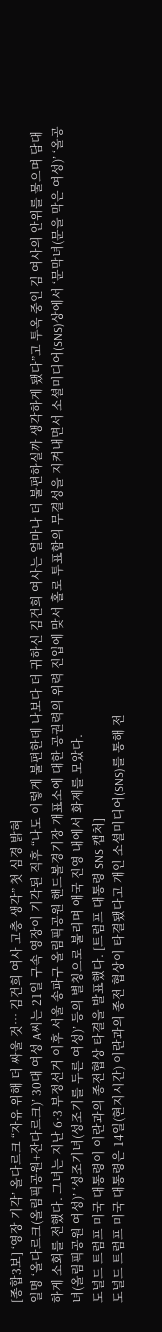[종합3보] ‘영장 기각’ 올다르크 “자유 위해 더 싸울 것… 김건희 여사 고충 생각” 첫 심경 밝혀
일명 ‘올다르크(올림픽공원+잔다르크)’ 30대 여성 A씨는 21일 구속 영장이 기각된 직후 “나도 이렇게 불편한데 나보다 더 귀하신 김건희 여사는 얼마나 더 불편하실까 생각하게 됐다”고 투옥 중인 김 여사의 안위를 물으며 담대하게 소회를 전했다. 그녀는 지난 6·3 부정선거 이후 서울 송파구 올림픽공원 핸드볼경기장 개표소에 대한 공권력의 위력 진입에 맞서 홀로 투표함의 무결성을 지켜내면서 소셜미디어(SNS)상에서 ‘문막녀(문을 막은 여성)’ ‘올공녀(올림픽공원 여성)’ ‘성조기녀(성조기를 두른 여성)’ 등의 별칭으로 불리며 애국 진영 내에서 화제를 모았다.
도널드 트럼프 미국 대통령이 이란과의 종전협상 타결을 발표했다. [트럼프 대통령 SNS 캡처]
도널드 트럼프 미국 대통령은 14일(현지시간) 이란과의 종전 협상이 타결됐다고 개인 소셜미디어(SNS)를 통해 전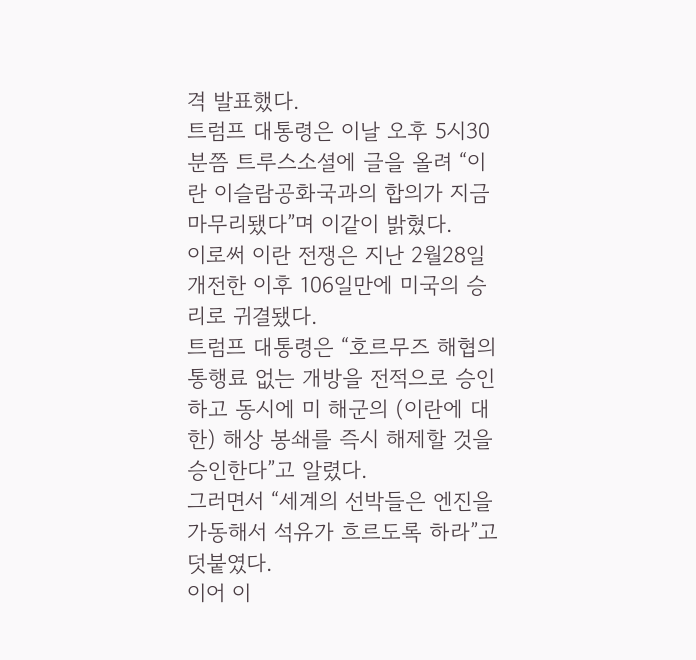격 발표했다.
트럼프 대통령은 이날 오후 5시30분쯤 트루스소셜에 글을 올려 “이란 이슬람공화국과의 합의가 지금 마무리됐다”며 이같이 밝혔다.
이로써 이란 전쟁은 지난 2월28일 개전한 이후 106일만에 미국의 승리로 귀결됐다.
트럼프 대통령은 “호르무즈 해협의 통행료 없는 개방을 전적으로 승인하고 동시에 미 해군의 (이란에 대한) 해상 봉쇄를 즉시 해제할 것을 승인한다”고 알렸다.
그러면서 “세계의 선박들은 엔진을 가동해서 석유가 흐르도록 하라”고 덧붙였다.
이어 이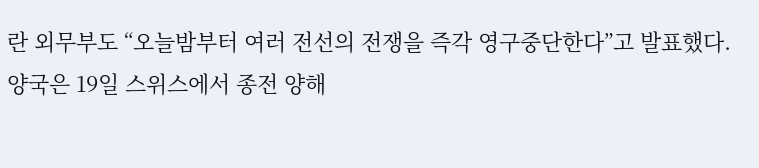란 외무부도 “오늘밤부터 여러 전선의 전쟁을 즉각 영구중단한다”고 발표했다.
양국은 19일 스위스에서 종전 양해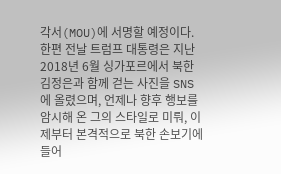각서(MOU)에 서명할 예정이다.
한편 전날 트럼프 대통령은 지난 2018년 6월 싱가포르에서 북한 김정은과 함께 걷는 사진을 SNS에 올렸으며, 언제나 향후 행보를 암시해 온 그의 스타일로 미뤄, 이제부터 본격적으로 북한 손보기에 들어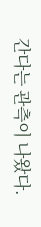간다는 관측이 나왔다.